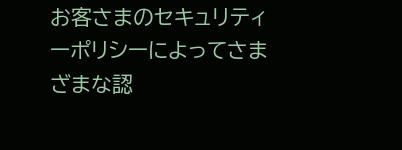お客さまのセキュリティーポリシーによってさまざまな認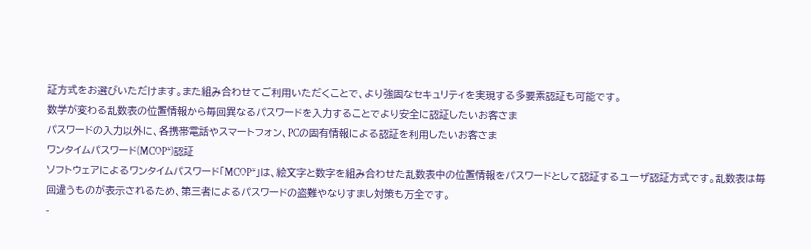証方式をお選びいただけます。また組み合わせてご利用いただくことで、より強固なセキュリティを実現する多要素認証も可能です。
数学が変わる乱数表の位置情報から毎回異なるパスワードを入力することでより安全に認証したいお客さま
パスワードの入力以外に、各携帯電話やスマートフォン、PCの固有情報による認証を利用したいお客さま
ワンタイムパスワード(MCOP*)認証
ソフトウェアによるワンタイムパスワード「MCOP*」は、絵文字と数字を組み合わせた乱数表中の位置情報をパスワードとして認証するユーザ認証方式です。乱数表は毎回違うものが表示されるため、第三者によるパスワードの盗難やなりすまし対策も万全です。
-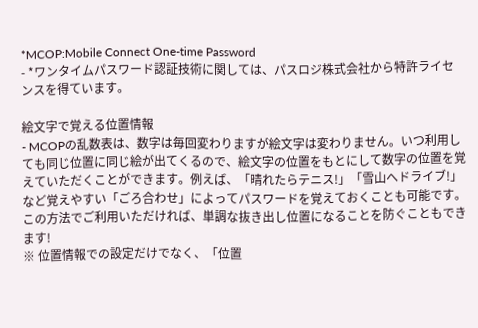*MCOP:Mobile Connect One-time Password
- *ワンタイムパスワード認証技術に関しては、パスロジ株式会社から特許ライセンスを得ています。

絵文字で覚える位置情報
- MCOPの乱数表は、数字は毎回変わりますが絵文字は変わりません。いつ利用しても同じ位置に同じ絵が出てくるので、絵文字の位置をもとにして数字の位置を覚えていただくことができます。例えば、「晴れたらテニス!」「雪山へドライブ!」など覚えやすい「ごろ合わせ」によってパスワードを覚えておくことも可能です。この方法でご利用いただければ、単調な抜き出し位置になることを防ぐこともできます!
※ 位置情報での設定だけでなく、「位置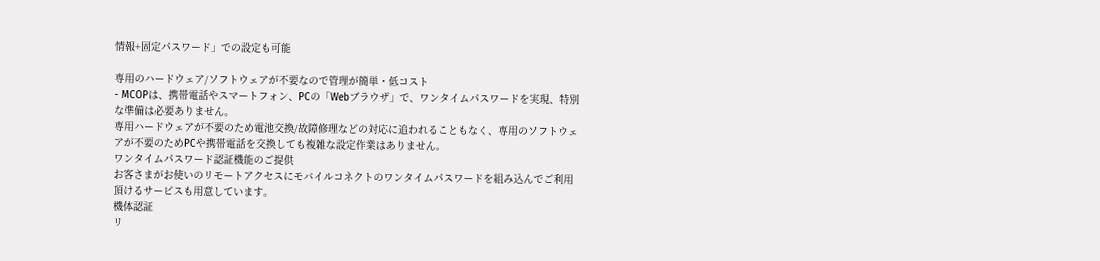情報+固定パスワード」での設定も可能

専用のハードウェア/ソフトウェアが不要なので管理が簡単・低コスト
- MCOPは、携帯電話やスマートフォン、PCの「Webブラウザ」で、ワンタイムパスワードを実現、特別な準備は必要ありません。
専用ハードウェアが不要のため電池交換/故障修理などの対応に追われることもなく、専用のソフトウェアが不要のためPCや携帯電話を交換しても複雑な設定作業はありません。
ワンタイムパスワード認証機能のご提供
お客さまがお使いのリモートアクセスにモバイルコネクトのワンタイムパスワードを組み込んでご利用頂けるサービスも用意しています。
機体認証
リ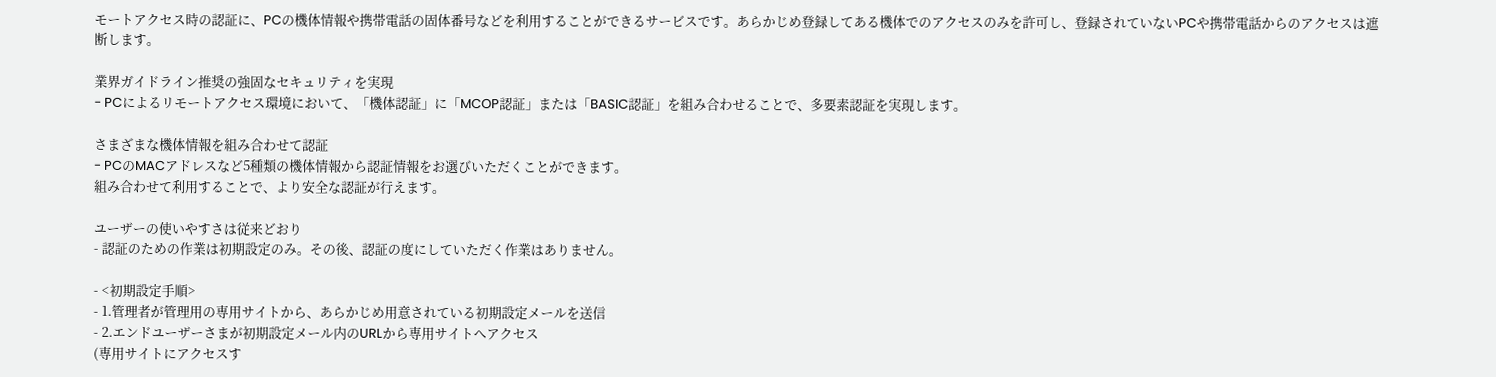モートアクセス時の認証に、PCの機体情報や携帯電話の固体番号などを利用することができるサービスです。あらかじめ登録してある機体でのアクセスのみを許可し、登録されていないPCや携帯電話からのアクセスは遮断します。

業界ガイドライン推奨の強固なセキュリティを実現
- PCによるリモートアクセス環境において、「機体認証」に「MCOP認証」または「BASIC認証」を組み合わせることで、多要素認証を実現します。

さまざまな機体情報を組み合わせて認証
- PCのMACアドレスなど5種類の機体情報から認証情報をお選びいただくことができます。
組み合わせて利用することで、より安全な認証が行えます。

ユーザーの使いやすさは従来どおり
- 認証のための作業は初期設定のみ。その後、認証の度にしていただく作業はありません。

- <初期設定手順>
- 1.管理者が管理用の専用サイトから、あらかじめ用意されている初期設定メールを送信
- 2.エンドユーザーさまが初期設定メール内のURLから専用サイトへアクセス
(専用サイトにアクセスす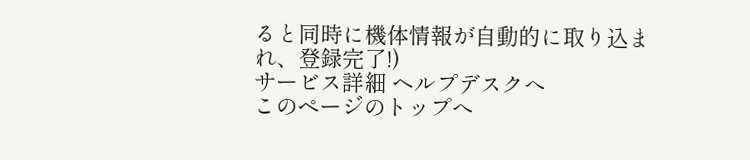ると同時に機体情報が自動的に取り込まれ、登録完了!)
サービス詳細 ヘルプデスクへ
このページのトップへ